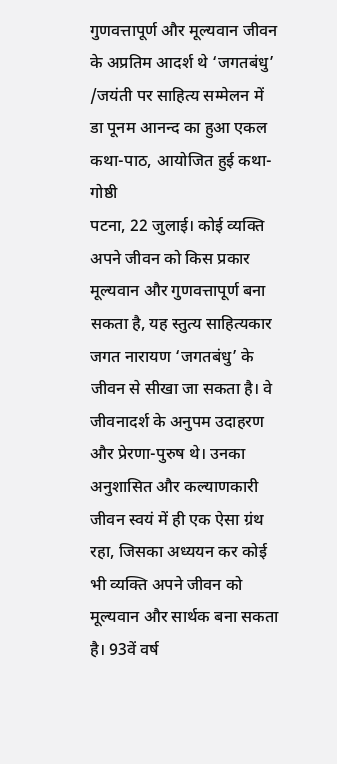गुणवत्तापूर्ण और मूल्यवान जीवन के अप्रतिम आदर्श थे ‘जगतबंधु’ /जयंती पर साहित्य सम्मेलन में डा पूनम आनन्द का हुआ एकल कथा-पाठ, आयोजित हुई कथा-गोष्ठी
पटना, 22 जुलाई। कोई व्यक्ति अपने जीवन को किस प्रकार मूल्यवान और गुणवत्तापूर्ण बना सकता है, यह स्तुत्य साहित्यकार जगत नारायण ‘जगतबंधु’ के जीवन से सीखा जा सकता है। वे जीवनादर्श के अनुपम उदाहरण और प्रेरणा-पुरुष थे। उनका अनुशासित और कल्याणकारी जीवन स्वयं में ही एक ऐसा ग्रंथ रहा, जिसका अध्ययन कर कोई भी व्यक्ति अपने जीवन को मूल्यवान और सार्थक बना सकता है। 93वें वर्ष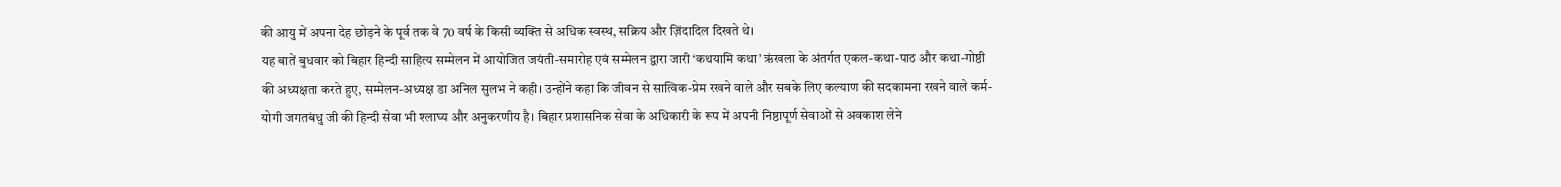की आयु में अपना देह छोड़ने के पूर्व तक वे 70 वर्ष के किसी व्यक्ति से अधिक स्वस्थ, सक्रिय और ज़िंदादिल दिखते थे।
यह बातें बुधवार को बिहार हिन्दी साहित्य सम्मेलन में आयोजित जयंती-समारोह एवं सम्मेलन द्वारा जारी ‘कथयामि कथा’ ऋंखला के अंतर्गत एकल-कथा-पाठ और कथा-गोष्ठी की अध्यक्षता करते हुए, सम्मेलन-अध्यक्ष डा अनिल सुलभ ने कही। उन्होंने कहा कि जीवन से सात्विक-प्रेम रखने वाले और सबके लिए कल्याण की सदकामना रखने वाले कर्म-योगी जगतबंधु जी की हिन्दी सेवा भी श्लाघ्य और अनुकरणीय है। बिहार प्रशासनिक सेवा के अधिकारी के रूप में अपनी निष्ठापूर्ण सेवाओं से अवकाश लेने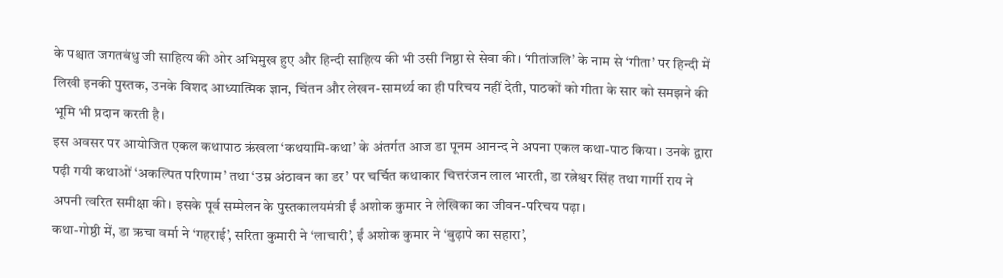के पश्चात जगतबंधु जी साहित्य की ओर अभिमुख हुए और हिन्दी साहित्य की भी उसी निष्ठा से सेवा की। ‘गीतांजलि’ के नाम से ‘गीता’ पर हिन्दी में लिखी इनकी पुस्तक, उनके विशद आध्यात्मिक ज्ञान, चिंतन और लेखन-सामर्थ्य का ही परिचय नहीं देती, पाठकों को गीता के सार को समझने की भूमि भी प्रदान करती है।
इस अवसर पर आयोजित एकल कथापाठ ऋंखला ‘कथयामि-कथा’ के अंतर्गत आज डा पूनम आनन्द ने अपना एकल कथा-पाठ किया। उनके द्वारा पढ़ी गयी कथाओं ‘अकल्पित परिणाम’ तथा ‘उम्र अंठावन का डर’ पर चर्चित कथाकार चित्तरंजन लाल भारती, डा रत्नेश्वर सिंह तथा गार्गी राय ने अपनी त्वरित समीक्षा की। इसके पूर्व सम्मेलन के पुस्तकालयमंत्री ईं अशोक कुमार ने लेखिका का जीवन-परिचय पढ़ा।
कथा-गोष्ठी में, डा ऋचा वर्मा ने ‘गहराई’, सरिता कुमारी ने ‘लाचारी’, ईं अशोक कुमार ने ‘बुढ़ापे का सहारा’,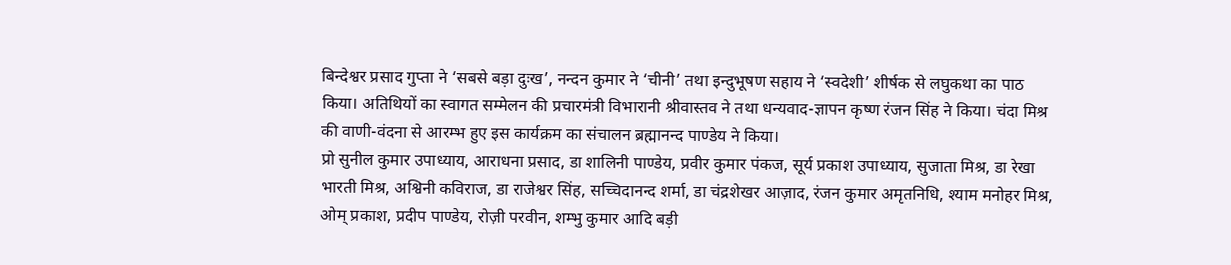बिन्देश्वर प्रसाद गुप्ता ने ‘सबसे बड़ा दुःख’, नन्दन कुमार ने ‘चीनी’ तथा इन्दुभूषण सहाय ने ‘स्वदेशी’ शीर्षक से लघुकथा का पाठ किया। अतिथियों का स्वागत सम्मेलन की प्रचारमंत्री विभारानी श्रीवास्तव ने तथा धन्यवाद-ज्ञापन कृष्ण रंजन सिंह ने किया। चंदा मिश्र की वाणी-वंदना से आरम्भ हुए इस कार्यक्रम का संचालन ब्रह्मानन्द पाण्डेय ने किया।
प्रो सुनील कुमार उपाध्याय, आराधना प्रसाद, डा शालिनी पाण्डेय, प्रवीर कुमार पंकज, सूर्य प्रकाश उपाध्याय, सुजाता मिश्र, डा रेखा भारती मिश्र, अश्विनी कविराज, डा राजेश्वर सिंह, सच्चिदानन्द शर्मा, डा चंद्रशेखर आज़ाद, रंजन कुमार अमृतनिधि, श्याम मनोहर मिश्र, ओम् प्रकाश, प्रदीप पाण्डेय, रोज़ी परवीन, शम्भु कुमार आदि बड़ी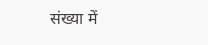संख्या में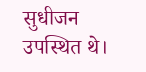सुधीजन उपस्थित थे।